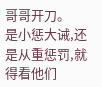哥哥开刀。
是小惩大诫,还是从重惩罚,就得看他们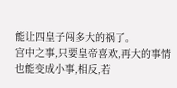能让四皇子闯多大的祸了。
宫中之事,只要皇帝喜欢,再大的事情也能变成小事,相反,若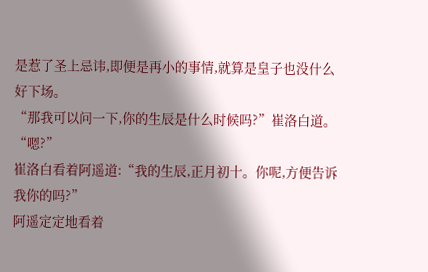是惹了圣上忌讳,即便是再小的事情,就算是皇子也没什么好下场。
“那我可以问一下,你的生辰是什么时候吗?”崔洛白道。
“嗯?”
崔洛白看着阿遥道:“我的生辰,正月初十。你呢,方便告诉我你的吗?”
阿遥定定地看着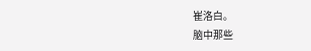崔洛白。
脑中那些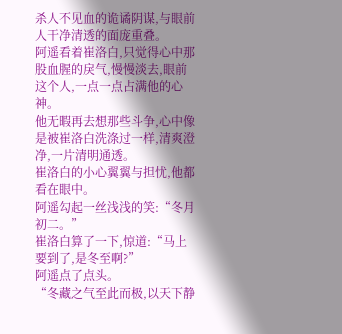杀人不见血的诡谲阴谋,与眼前人干净清透的面庞重叠。
阿遥看着崔洛白,只觉得心中那股血腥的戾气,慢慢淡去,眼前这个人,一点一点占满他的心神。
他无暇再去想那些斗争,心中像是被崔洛白洗涤过一样,清爽澄净,一片清明通透。
崔洛白的小心翼翼与担忧,他都看在眼中。
阿遥勾起一丝浅浅的笑:“冬月初二。”
崔洛白算了一下,惊道:“马上要到了,是冬至啊?”
阿遥点了点头。
“冬藏之气至此而极,以天下静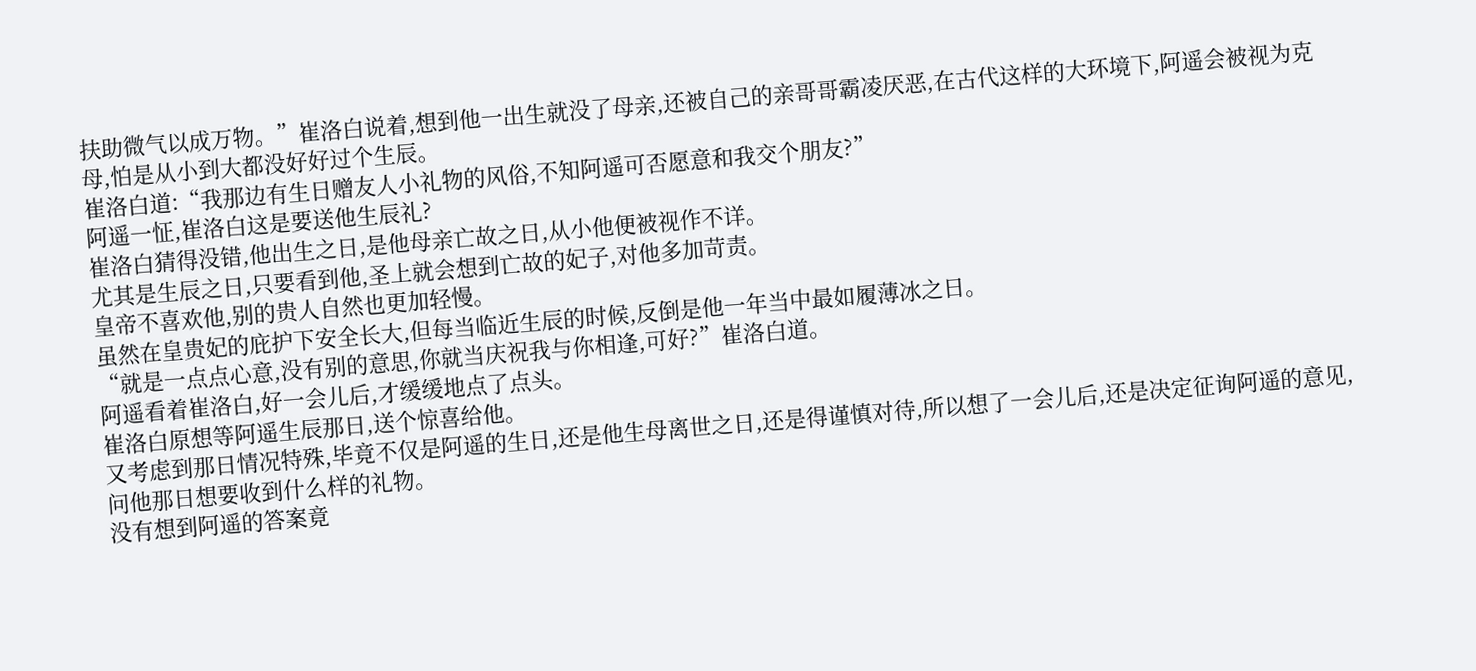扶助微气以成万物。”崔洛白说着,想到他一出生就没了母亲,还被自己的亲哥哥霸凌厌恶,在古代这样的大环境下,阿遥会被视为克母,怕是从小到大都没好好过个生辰。
崔洛白道:“我那边有生日赠友人小礼物的风俗,不知阿遥可否愿意和我交个朋友?”
阿遥一怔,崔洛白这是要送他生辰礼?
崔洛白猜得没错,他出生之日,是他母亲亡故之日,从小他便被视作不详。
尤其是生辰之日,只要看到他,圣上就会想到亡故的妃子,对他多加苛责。
皇帝不喜欢他,别的贵人自然也更加轻慢。
虽然在皇贵妃的庇护下安全长大,但每当临近生辰的时候,反倒是他一年当中最如履薄冰之日。
“就是一点点心意,没有别的意思,你就当庆祝我与你相逢,可好?”崔洛白道。
阿遥看着崔洛白,好一会儿后,才缓缓地点了点头。
崔洛白原想等阿遥生辰那日,送个惊喜给他。
又考虑到那日情况特殊,毕竟不仅是阿遥的生日,还是他生母离世之日,还是得谨慎对待,所以想了一会儿后,还是决定征询阿遥的意见,问他那日想要收到什么样的礼物。
没有想到阿遥的答案竟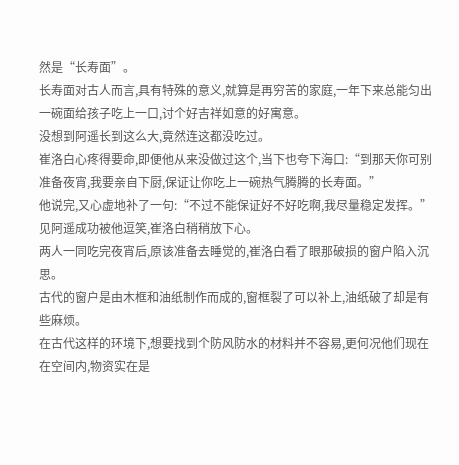然是“长寿面”。
长寿面对古人而言,具有特殊的意义,就算是再穷苦的家庭,一年下来总能匀出一碗面给孩子吃上一口,讨个好吉祥如意的好寓意。
没想到阿遥长到这么大,竟然连这都没吃过。
崔洛白心疼得要命,即便他从来没做过这个,当下也夸下海口:“到那天你可别准备夜宵,我要亲自下厨,保证让你吃上一碗热气腾腾的长寿面。”
他说完,又心虚地补了一句:“不过不能保证好不好吃啊,我尽量稳定发挥。”
见阿遥成功被他逗笑,崔洛白稍稍放下心。
两人一同吃完夜宵后,原该准备去睡觉的,崔洛白看了眼那破损的窗户陷入沉思。
古代的窗户是由木框和油纸制作而成的,窗框裂了可以补上,油纸破了却是有些麻烦。
在古代这样的环境下,想要找到个防风防水的材料并不容易,更何况他们现在在空间内,物资实在是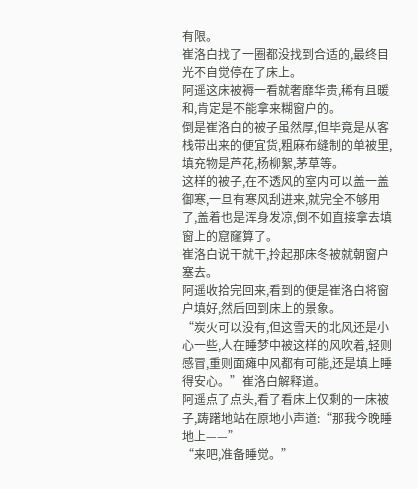有限。
崔洛白找了一圈都没找到合适的,最终目光不自觉停在了床上。
阿遥这床被褥一看就奢靡华贵,稀有且暖和,肯定是不能拿来糊窗户的。
倒是崔洛白的被子虽然厚,但毕竟是从客栈带出来的便宜货,粗麻布缝制的单被里,填充物是芦花,杨柳絮,茅草等。
这样的被子,在不透风的室内可以盖一盖御寒,一旦有寒风刮进来,就完全不够用了,盖着也是浑身发凉,倒不如直接拿去填窗上的窟窿算了。
崔洛白说干就干,拎起那床冬被就朝窗户塞去。
阿遥收拾完回来,看到的便是崔洛白将窗户填好,然后回到床上的景象。
“炭火可以没有,但这雪天的北风还是小心一些,人在睡梦中被这样的风吹着,轻则感冒,重则面瘫中风都有可能,还是填上睡得安心。”崔洛白解释道。
阿遥点了点头,看了看床上仅剩的一床被子,踌躇地站在原地小声道:“那我今晚睡地上——”
“来吧,准备睡觉。”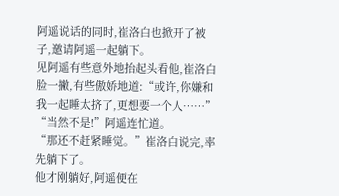阿遥说话的同时,崔洛白也掀开了被子,邀请阿遥一起躺下。
见阿遥有些意外地抬起头看他,崔洛白脸一撇,有些傲娇地道:“或许,你嫌和我一起睡太挤了,更想要一个人……”
“当然不是!”阿遥连忙道。
“那还不赶紧睡觉。”崔洛白说完,率先躺下了。
他才刚躺好,阿遥便在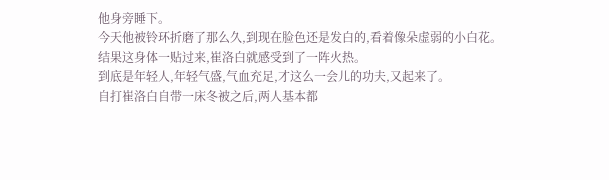他身旁睡下。
今天他被铃环折磨了那么久,到现在脸色还是发白的,看着像朵虚弱的小白花。
结果这身体一贴过来,崔洛白就感受到了一阵火热。
到底是年轻人,年轻气盛,气血充足,才这么一会儿的功夫,又起来了。
自打崔洛白自带一床冬被之后,两人基本都